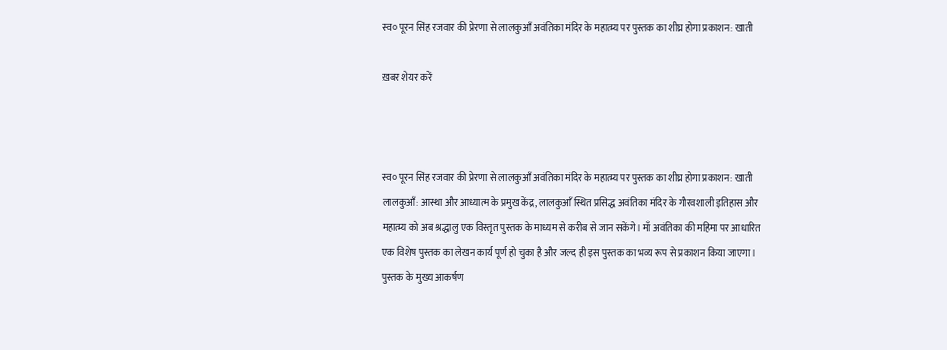स्व० पूरन सिंह रजवार की प्रेरणा से लालकुआँ अवंतिका मंदिर के महात्म्य पर पुस्तक का शीघ्र होगा प्रकाशन: खाती

ख़बर शेयर करें



स्व० पूरन सिंह रजवार की प्रेरणा से लालकुआँ अवंतिका मंदिर के महात्म्य पर पुस्तक का शीघ्र होगा प्रकाशन: खाती
लालकुआँ: आस्था और आध्यात्म के प्रमुख केंद्र, लालकुआँ स्थित प्रसिद्ध अवंतिका मंदिर के गौरवशाली इतिहास और महात्म्य को अब श्रद्धालु एक विस्तृत पुस्तक के माध्यम से करीब से जान सकेंगे। माँ अवंतिका की महिमा पर आधारित एक विशेष पुस्तक का लेखन कार्य पूर्ण हो चुका है और जल्द ही इस पुस्तक का भव्य रूप से प्रकाशन किया जाएगा।
पुस्तक के मुख्य आकर्षण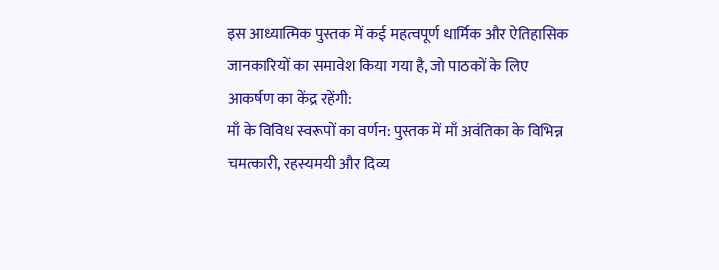इस आध्यात्मिक पुस्तक में कई महत्वपूर्ण धार्मिक और ऐतिहासिक जानकारियों का समावेश किया गया है, जो पाठकों के लिए आकर्षण का केंद्र रहेंगी:
माँ के विविध स्वरूपों का वर्णन: पुस्तक में माँ अवंतिका के विभिन्न चमत्कारी, रहस्यमयी और दिव्य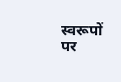स्वरूपों पर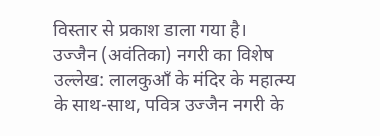विस्तार से प्रकाश डाला गया है।
उज्जैन (अवंतिका) नगरी का विशेष उल्लेख: लालकुआँ के मंदिर के महात्म्य के साथ-साथ, पवित्र उज्जैन नगरी के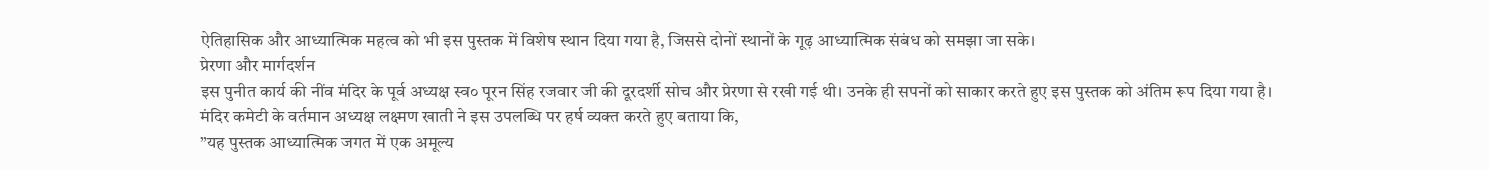ऐतिहासिक और आध्यात्मिक महत्व को भी इस पुस्तक में विशेष स्थान दिया गया है, जिससे दोनों स्थानों के गूढ़ आध्यात्मिक संबंध को समझा जा सके।
प्रेरणा और मार्गदर्शन
इस पुनीत कार्य की नींव मंदिर के पूर्व अध्यक्ष स्व० पूरन सिंह रजवार जी की दूरदर्शी सोच और प्रेरणा से रखी गई थी। उनके ही सपनों को साकार करते हुए इस पुस्तक को अंतिम रूप दिया गया है।
मंदिर कमेटी के वर्तमान अध्यक्ष लक्ष्मण खाती ने इस उपलब्धि पर हर्ष व्यक्त करते हुए बताया कि,
”यह पुस्तक आध्यात्मिक जगत में एक अमूल्य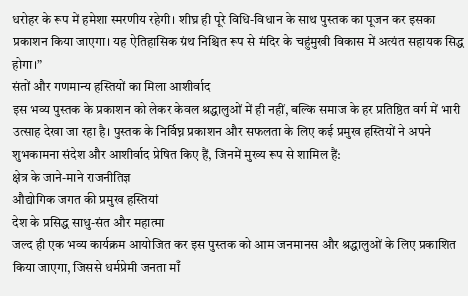धरोहर के रूप में हमेशा स्मरणीय रहेगी। शीघ्र ही पूरे विधि-विधान के साथ पुस्तक का पूजन कर इसका प्रकाशन किया जाएगा। यह ऐतिहासिक ग्रंथ निश्चित रूप से मंदिर के चहुंमुखी विकास में अत्यंत सहायक सिद्ध होगा।”
संतों और गणमान्य हस्तियों का मिला आशीर्वाद
इस भव्य पुस्तक के प्रकाशन को लेकर केवल श्रद्धालुओं में ही नहीं, बल्कि समाज के हर प्रतिष्ठित वर्ग में भारी उत्साह देखा जा रहा है। पुस्तक के निर्विघ्न प्रकाशन और सफलता के लिए कई प्रमुख हस्तियों ने अपने शुभकामना संदेश और आशीर्वाद प्रेषित किए हैं, जिनमें मुख्य रूप से शामिल हैं:
क्षेत्र के जाने-माने राजनीतिज्ञ
औद्योगिक जगत की प्रमुख हस्तियां
देश के प्रसिद्ध साधु-संत और महात्मा
जल्द ही एक भव्य कार्यक्रम आयोजित कर इस पुस्तक को आम जनमानस और श्रद्धालुओं के लिए प्रकाशित किया जाएगा, जिससे धर्मप्रेमी जनता माँ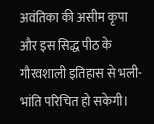अवंतिका की असीम कृपा और इस सिद्ध पीठ के गौरवशाली इतिहास से भली-भांति परिचित हो सकेगी।